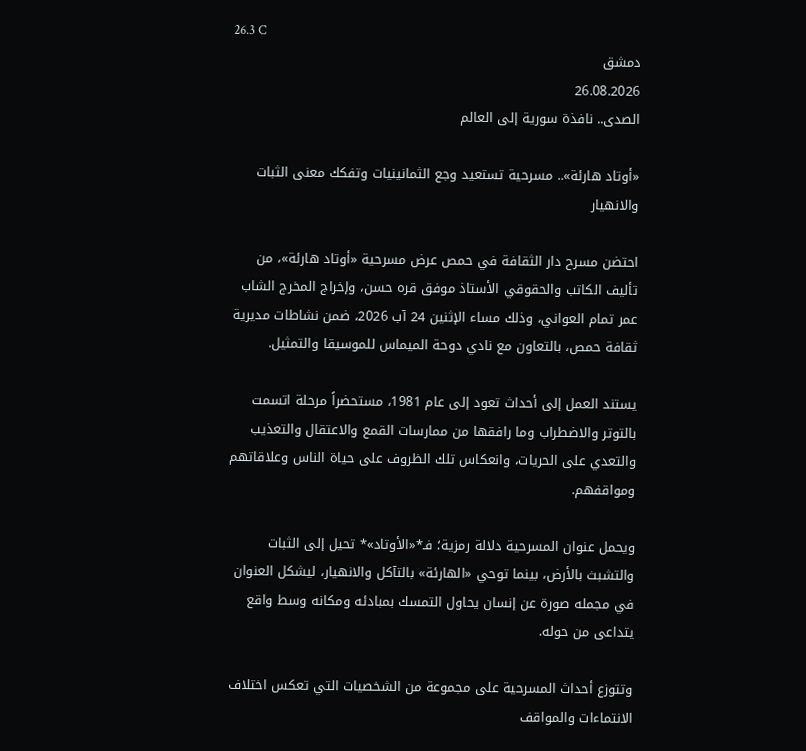26.3 C
دمشق
26.08.2026
الصدى.. نافذة سورية إلى العالم

«أوتاد هارئة».. مسرحية تستعيد وجع الثمانينيات وتفكك معنى الثبات والانهيار

احتضن مسرح دار الثقافة في حمص عرض مسرحية «أوتاد هارئة»، من تأليف الكاتب والحقوقي الأستاذ موفق قره حسن، وإخراج المخرج الشاب عمر تمام العواني، وذلك مساء الإثنين 24 آب 2026، ضمن نشاطات مديرية ثقافة حمص، بالتعاون مع نادي دوحة الميماس للموسيقا والتمثيل.

يستند العمل إلى أحداث تعود إلى عام 1981، مستحضراً مرحلة اتسمت بالتوتر والاضطراب وما رافقها من ممارسات القمع والاعتقال والتعذيب والتعدي على الحريات، وانعكاس تلك الظروف على حياة الناس وعلاقاتهم ومواقفهم.

ويحمل عنوان المسرحية دلالة رمزية؛ فـ*«الأوتاد»* تحيل إلى الثبات والتشبث بالأرض، بينما توحي «الهارئة» بالتآكل والانهيار، ليشكل العنوان في مجمله صورة عن إنسان يحاول التمسك بمبادئه ومكانه وسط واقع يتداعى من حوله.

وتتوزع أحداث المسرحية على مجموعة من الشخصيات التي تعكس اختلاف الانتماءات والمواقف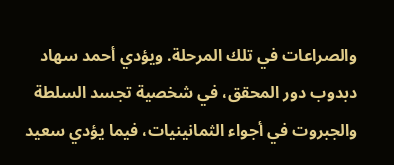والصراعات في تلك المرحلة. ويؤدي أحمد سهاد دبدوب دور المحقق، في شخصية تجسد السلطة والجبروت في أجواء الثمانينيات، فيما يؤدي سعيد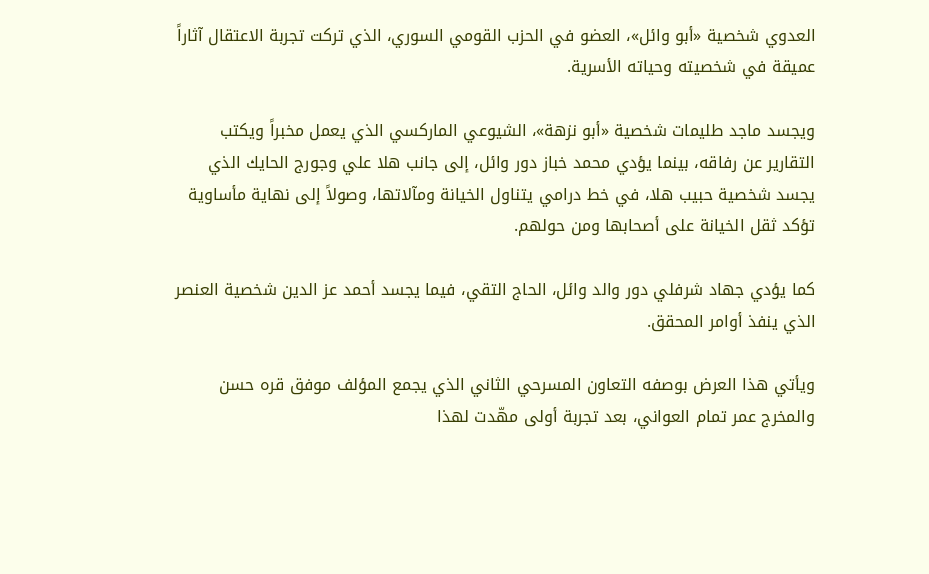العدوي شخصية «أبو وائل»، العضو في الحزب القومي السوري، الذي تركت تجربة الاعتقال آثاراً عميقة في شخصيته وحياته الأسرية.

ويجسد ماجد طليمات شخصية «أبو نزهة»، الشيوعي الماركسي الذي يعمل مخبراً ويكتب التقارير عن رفاقه، بينما يؤدي محمد خباز دور وائل، إلى جانب هلا علي وجورج الحايك الذي يجسد شخصية حبيب هلا، في خط درامي يتناول الخيانة ومآلاتها، وصولاً إلى نهاية مأساوية تؤكد ثقل الخيانة على أصحابها ومن حولهم.

كما يؤدي جهاد شرفلي دور والد وائل، الحاج التقي، فيما يجسد أحمد عز الدين شخصية العنصر الذي ينفذ أوامر المحقق.

ويأتي هذا العرض بوصفه التعاون المسرحي الثاني الذي يجمع المؤلف موفق قره حسن والمخرج عمر تمام العواني، بعد تجربة أولى مهّدت لهذا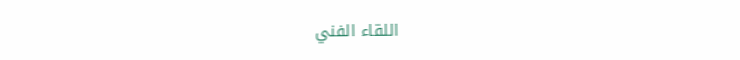اللقاء الفني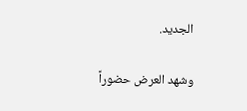الجديد.

وشهد العرض حضوراً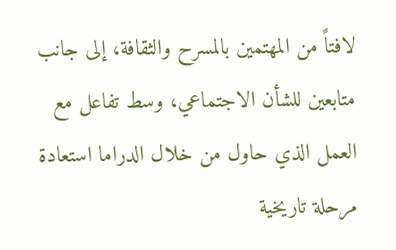لافتاً من المهتمين بالمسرح والثقافة، إلى جانب متابعين للشأن الاجتماعي، وسط تفاعل مع العمل الذي حاول من خلال الدراما استعادة مرحلة تاريخية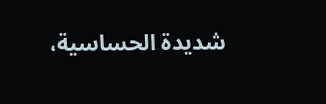شديدة الحساسية،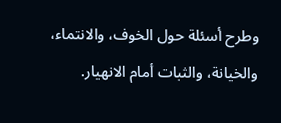وطرح أسئلة حول الخوف، والانتماء، والخيانة، والثبات أمام الانهيار.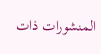المنشورات ذات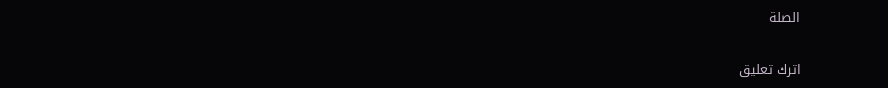الصلة

اترك تعليق